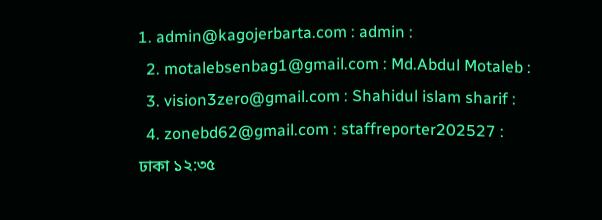1. admin@kagojerbarta.com : admin :
  2. motalebsenbag1@gmail.com : Md.Abdul Motaleb :
  3. vision3zero@gmail.com : Shahidul islam sharif :
  4. zonebd62@gmail.com : staffreporter202527 :
ঢাকা ১২:৩৫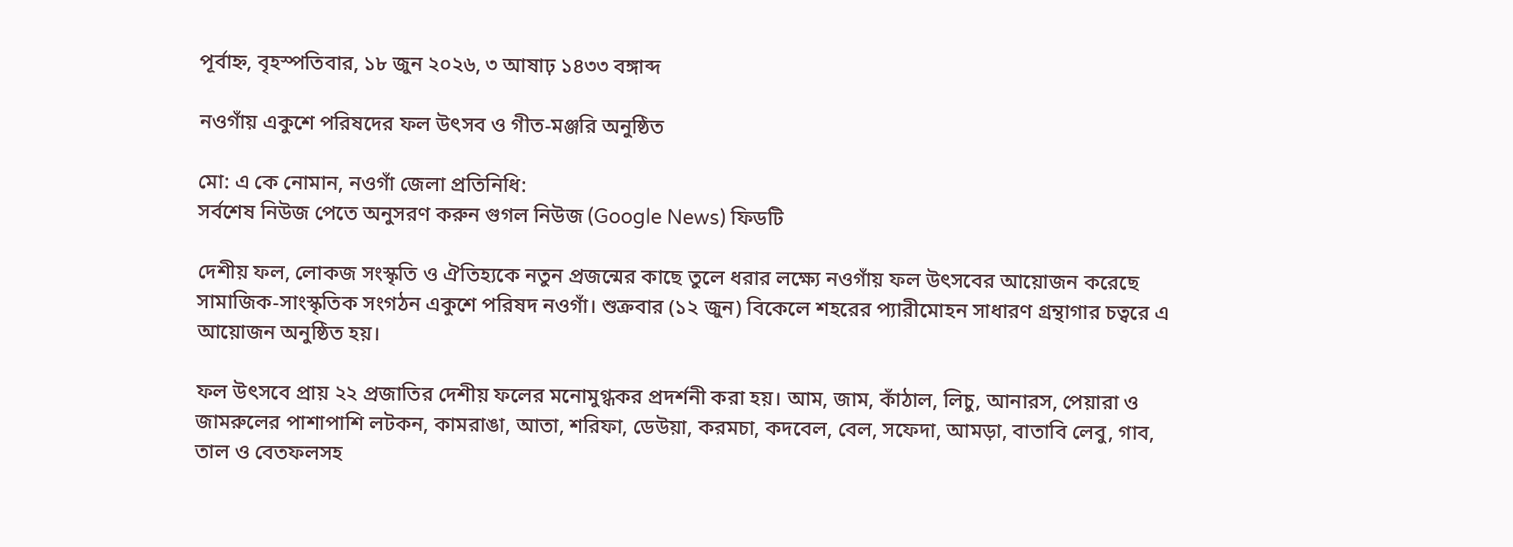পূর্বাহ্ন, বৃহস্পতিবার, ১৮ জুন ২০২৬, ৩ আষাঢ় ১৪৩৩ বঙ্গাব্দ

নওগাঁয় একুশে পরিষদের ফল উৎসব ও গীত-মঞ্জরি অনুষ্ঠিত

মো: এ কে নোমান, নওগাঁ জেলা প্রতিনিধি:
সর্বশেষ নিউজ পেতে অনুসরণ করুন গুগল নিউজ (Google News) ফিডটি

দেশীয় ফল, লোকজ সংস্কৃতি ও ঐতিহ্যকে নতুন প্রজন্মের কাছে তুলে ধরার লক্ষ্যে নওগাঁয় ফল উৎসবের আয়োজন করেছে সামাজিক-সাংস্কৃতিক সংগঠন একুশে পরিষদ নওগাঁ। শুক্রবার (১২ জুন) বিকেলে শহরের প্যারীমোহন সাধারণ গ্রন্থাগার চত্বরে এ আয়োজন অনুষ্ঠিত হয়।

ফল উৎসবে প্রায় ২২ প্রজাতির দেশীয় ফলের মনোমুগ্ধকর প্রদর্শনী করা হয়। আম, জাম, কাঁঠাল, লিচু, আনারস, পেয়ারা ও জামরুলের পাশাপাশি লটকন, কামরাঙা, আতা, শরিফা, ডেউয়া, করমচা, কদবেল, বেল, সফেদা, আমড়া, বাতাবি লেবু, গাব, তাল ও বেতফলসহ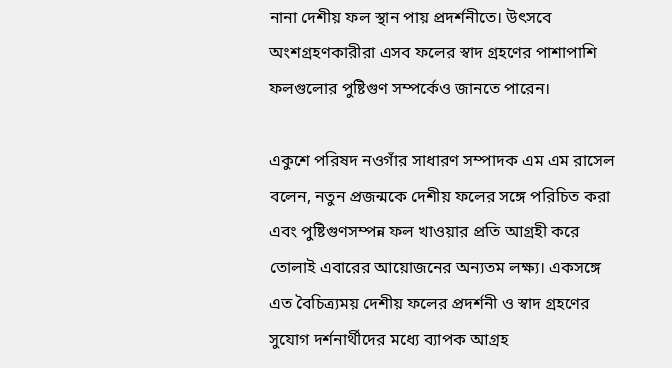নানা দেশীয় ফল স্থান পায় প্রদর্শনীতে। উৎসবে অংশগ্রহণকারীরা এসব ফলের স্বাদ গ্রহণের পাশাপাশি ফলগুলোর পুষ্টিগুণ সম্পর্কেও জানতে পারেন।

একুশে পরিষদ নওগাঁর সাধারণ সম্পাদক এম এম রাসেল বলেন, নতুন প্রজন্মকে দেশীয় ফলের সঙ্গে পরিচিত করা এবং পুষ্টিগুণসম্পন্ন ফল খাওয়ার প্রতি আগ্রহী করে তোলাই এবারের আয়োজনের অন্যতম লক্ষ্য। একসঙ্গে এত বৈচিত্র্যময় দেশীয় ফলের প্রদর্শনী ও স্বাদ গ্রহণের সুযোগ দর্শনার্থীদের মধ্যে ব্যাপক আগ্রহ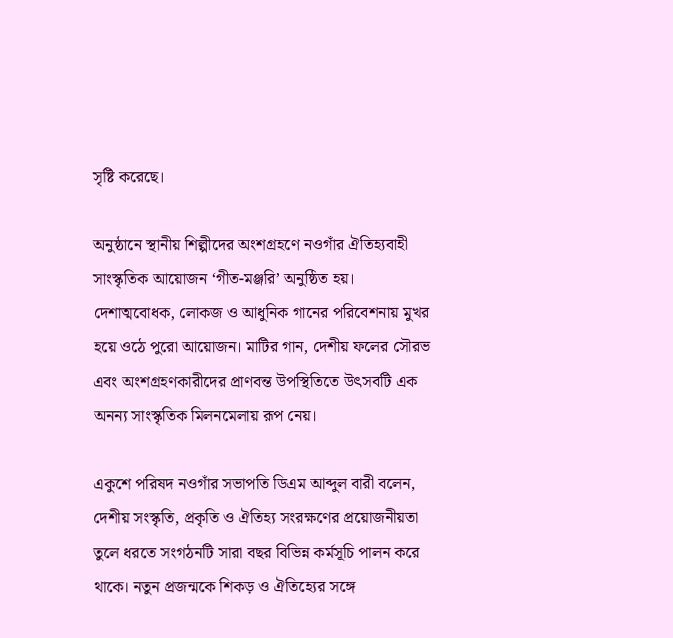সৃষ্টি করেছে।

অনুষ্ঠানে স্থানীয় শিল্পীদের অংশগ্রহণে নওগাঁর ঐতিহ্যবাহী সাংস্কৃতিক আয়োজন ‘গীত-মঞ্জরি’ অনুষ্ঠিত হয়। দেশাত্মবোধক, লোকজ ও আধুনিক গানের পরিবেশনায় মুখর হয়ে ওঠে পুরো আয়োজন। মাটির গান, দেশীয় ফলের সৌরভ এবং অংশগ্রহণকারীদের প্রাণবন্ত উপস্থিতিতে উৎসবটি এক অনন্য সাংস্কৃতিক মিলনমেলায় রূপ নেয়।

একুশে পরিষদ নওগাঁর সভাপতি ডিএম আব্দুল বারী বলেন, দেশীয় সংস্কৃতি, প্রকৃতি ও ঐতিহ্য সংরক্ষণের প্রয়োজনীয়তা তুলে ধরতে সংগঠনটি সারা বছর বিভিন্ন কর্মসূচি পালন করে থাকে। নতুন প্রজন্মকে শিকড় ও ঐতিহ্যের সঙ্গে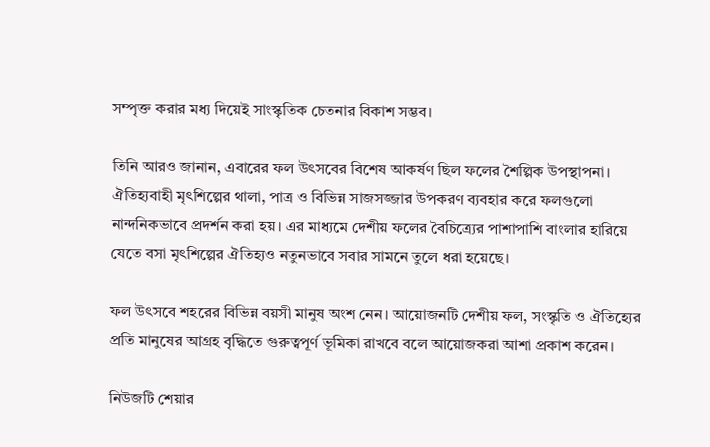সম্পৃক্ত করার মধ্য দিয়েই সাংস্কৃতিক চেতনার বিকাশ সম্ভব।

তিনি আরও জানান, এবারের ফল উৎসবের বিশেষ আকর্ষণ ছিল ফলের শৈল্পিক উপস্থাপনা। ঐতিহ্যবাহী মৃৎশিল্পের থালা, পাত্র ও বিভিন্ন সাজসজ্জার উপকরণ ব্যবহার করে ফলগুলো নান্দনিকভাবে প্রদর্শন করা হয়। এর মাধ্যমে দেশীয় ফলের বৈচিত্র্যের পাশাপাশি বাংলার হারিয়ে যেতে বসা মৃৎশিল্পের ঐতিহ্যও নতুনভাবে সবার সামনে তুলে ধরা হয়েছে।

ফল উৎসবে শহরের বিভিন্ন বয়সী মানুষ অংশ নেন। আয়োজনটি দেশীয় ফল, সংস্কৃতি ও ঐতিহ্যের প্রতি মানুষের আগ্রহ বৃদ্ধিতে গুরুত্বপূর্ণ ভূমিকা রাখবে বলে আয়োজকরা আশা প্রকাশ করেন।

নিউজটি শেয়ার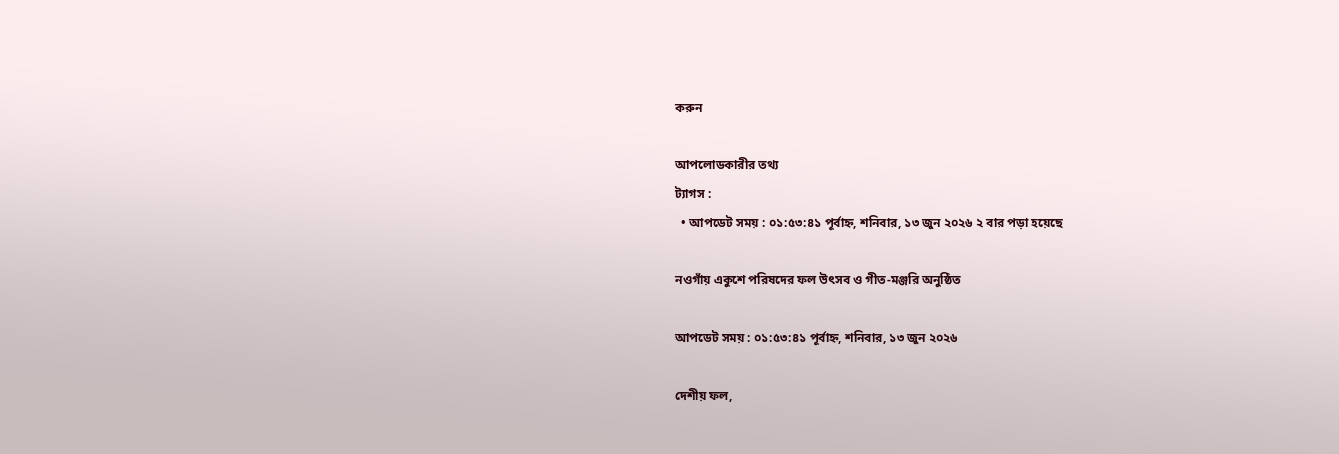করুন

আপলোডকারীর তথ্য
ট্যাগস :
  • আপডেট সময় : ০১:৫৩:৪১ পূর্বাহ্ন, শনিবার, ১৩ জুন ২০২৬ ২ বার পড়া হয়েছে

নওগাঁয় একুশে পরিষদের ফল উৎসব ও গীত-মঞ্জরি অনুষ্ঠিত

আপডেট সময় : ০১:৫৩:৪১ পূর্বাহ্ন, শনিবার, ১৩ জুন ২০২৬

দেশীয় ফল,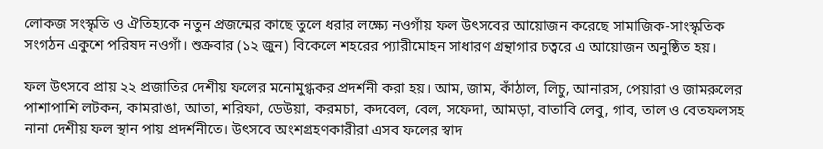লোকজ সংস্কৃতি ও ঐতিহ্যকে নতুন প্রজন্মের কাছে তুলে ধরার লক্ষ্যে নওগাঁয় ফল উৎসবের আয়োজন করেছে সামাজিক-সাংস্কৃতিক সংগঠন একুশে পরিষদ নওগাঁ। শুক্রবার (১২ জুন) বিকেলে শহরের প্যারীমোহন সাধারণ গ্রন্থাগার চত্বরে এ আয়োজন অনুষ্ঠিত হয়।

ফল উৎসবে প্রায় ২২ প্রজাতির দেশীয় ফলের মনোমুগ্ধকর প্রদর্শনী করা হয়। আম, জাম, কাঁঠাল, লিচু, আনারস, পেয়ারা ও জামরুলের পাশাপাশি লটকন, কামরাঙা, আতা, শরিফা, ডেউয়া, করমচা, কদবেল, বেল, সফেদা, আমড়া, বাতাবি লেবু, গাব, তাল ও বেতফলসহ নানা দেশীয় ফল স্থান পায় প্রদর্শনীতে। উৎসবে অংশগ্রহণকারীরা এসব ফলের স্বাদ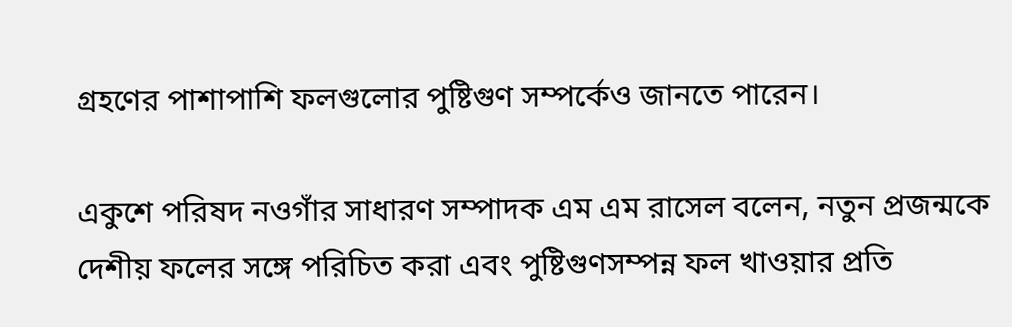গ্রহণের পাশাপাশি ফলগুলোর পুষ্টিগুণ সম্পর্কেও জানতে পারেন।

একুশে পরিষদ নওগাঁর সাধারণ সম্পাদক এম এম রাসেল বলেন, নতুন প্রজন্মকে দেশীয় ফলের সঙ্গে পরিচিত করা এবং পুষ্টিগুণসম্পন্ন ফল খাওয়ার প্রতি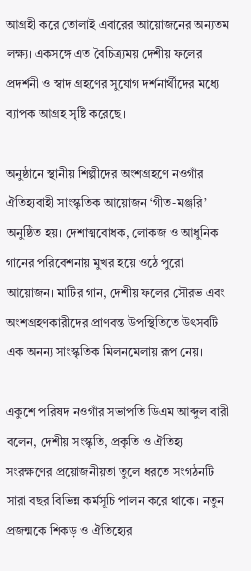আগ্রহী করে তোলাই এবারের আয়োজনের অন্যতম লক্ষ্য। একসঙ্গে এত বৈচিত্র্যময় দেশীয় ফলের প্রদর্শনী ও স্বাদ গ্রহণের সুযোগ দর্শনার্থীদের মধ্যে ব্যাপক আগ্রহ সৃষ্টি করেছে।

অনুষ্ঠানে স্থানীয় শিল্পীদের অংশগ্রহণে নওগাঁর ঐতিহ্যবাহী সাংস্কৃতিক আয়োজন ‘গীত-মঞ্জরি’ অনুষ্ঠিত হয়। দেশাত্মবোধক, লোকজ ও আধুনিক গানের পরিবেশনায় মুখর হয়ে ওঠে পুরো আয়োজন। মাটির গান, দেশীয় ফলের সৌরভ এবং অংশগ্রহণকারীদের প্রাণবন্ত উপস্থিতিতে উৎসবটি এক অনন্য সাংস্কৃতিক মিলনমেলায় রূপ নেয়।

একুশে পরিষদ নওগাঁর সভাপতি ডিএম আব্দুল বারী বলেন, দেশীয় সংস্কৃতি, প্রকৃতি ও ঐতিহ্য সংরক্ষণের প্রয়োজনীয়তা তুলে ধরতে সংগঠনটি সারা বছর বিভিন্ন কর্মসূচি পালন করে থাকে। নতুন প্রজন্মকে শিকড় ও ঐতিহ্যের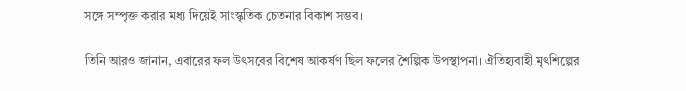সঙ্গে সম্পৃক্ত করার মধ্য দিয়েই সাংস্কৃতিক চেতনার বিকাশ সম্ভব।

তিনি আরও জানান, এবারের ফল উৎসবের বিশেষ আকর্ষণ ছিল ফলের শৈল্পিক উপস্থাপনা। ঐতিহ্যবাহী মৃৎশিল্পের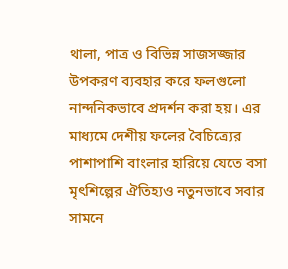থালা, পাত্র ও বিভিন্ন সাজসজ্জার উপকরণ ব্যবহার করে ফলগুলো নান্দনিকভাবে প্রদর্শন করা হয়। এর মাধ্যমে দেশীয় ফলের বৈচিত্র্যের পাশাপাশি বাংলার হারিয়ে যেতে বসা মৃৎশিল্পের ঐতিহ্যও নতুনভাবে সবার সামনে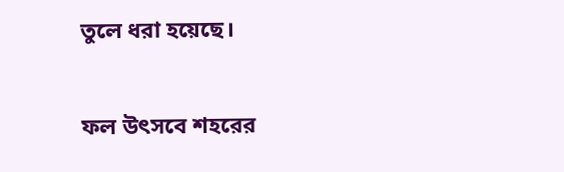তুলে ধরা হয়েছে।

ফল উৎসবে শহরের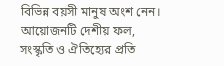বিভিন্ন বয়সী মানুষ অংশ নেন। আয়োজনটি দেশীয় ফল, সংস্কৃতি ও ঐতিহ্যের প্রতি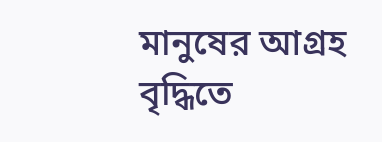মানুষের আগ্রহ বৃদ্ধিতে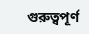গুরুত্বপূর্ণ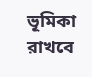ভূমিকা রাখবে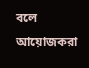বলে আয়োজকরা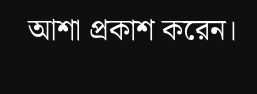আশা প্রকাশ করেন।